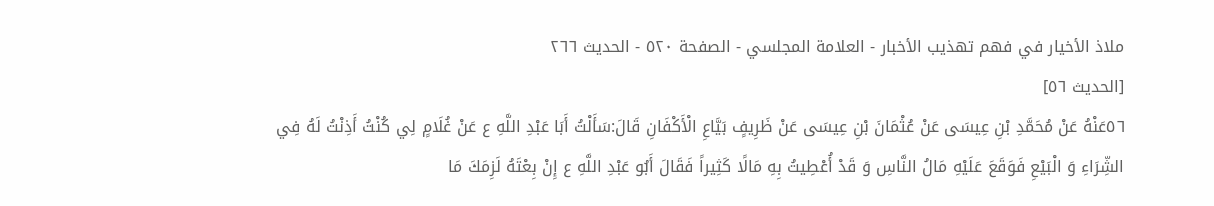ملاذ الأخيار في فهم تهذيب الأخبار - العلامة المجلسي - الصفحة ٥٢٠ - الحديث ٢٦٦
[الحديث ٥٦]
٥٦عَنْهُ عَنْ مُحَمَّدِ بْنِ عِيسَى عَنْ عُثْمَانَ بْنِ عِيسَى عَنْ ظَرِيفٍ بَيَّاعِ الْأَكْفَانِ قَالَ:سَأَلْتُ أَبَا عَبْدِ اللَّهِ ع عَنْ غُلَامٍ لِي كُنْتُ أَذِنْتُ لَهُ فِي الشِّرَاءِ وَ الْبَيْعِ فَوَقَعَ عَلَيْهِ مَالُ النَّاسِ وَ قَدْ أُعْطِيتُ بِهِ مَالًا كَثِيراً فَقَالَ أَبُو عَبْدِ اللَّهِ ع إِنْ بِعْتَهُ لَزِمَكَ مَا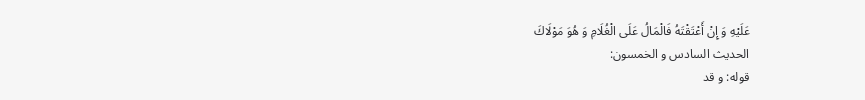عَلَيْهِ وَ إِنْ أَعْتَقْتَهُ فَالْمَالُ عَلَى الْغُلَامِ وَ هُوَ مَوْلَاكَ
الحديث السادس و الخمسون:
قوله: و قد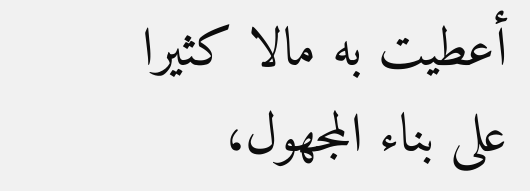أعطيت به مالا كثيرا على بناء المجهول،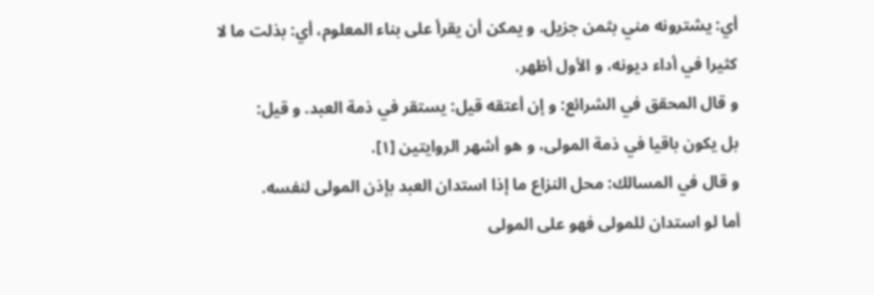أي: يشترونه مني بثمن جزيل. و يمكن أن يقرأ على بناء المعلوم، أي: بذلت ما لا كثيرا في أداء ديونه، و الأول أظهر.
و قال المحقق في الشرائع: و إن أعتقه قيل: يستقر في ذمة العبد. و قيل:
بل يكون باقيا في ذمة المولى، و هو أشهر الروايتين [١].
و قال في المسالك: محل النزاع ما إذا استدان العبد بإذن المولى لنفسه.
أما لو استدان للمولى فهو على المولى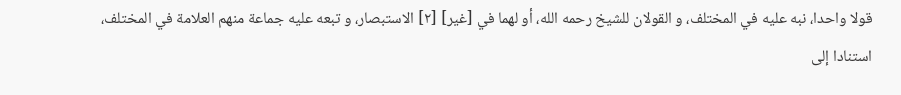قولا واحدا، نبه عليه في المختلف، و القولان للشيخ رحمه الله، أو لهما في [غير] [٢] الاستبصار، و تبعه عليه جماعة منهم العلامة في المختلف، استنادا إلى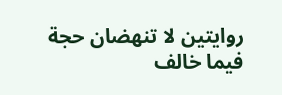روايتين لا تنهضان حجة فيما خالف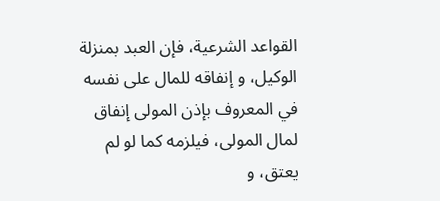القواعد الشرعية، فإن العبد بمنزلة الوكيل، و إنفاقه للمال على نفسه في المعروف بإذن المولى إنفاق لمال المولى، فيلزمه كما لو لم يعتق، و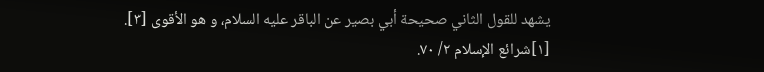يشهد للقول الثاني صحيحة أبي بصير عن الباقر عليه السلام، و هو الأقوى [٣].
[١]شرائع الإسلام ٢/ ٧٠.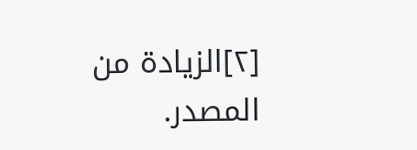[٢]الزيادة من المصدر.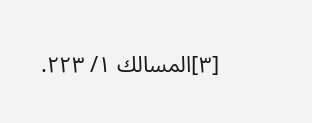[٣]المسالك ١/ ٢٢٣.